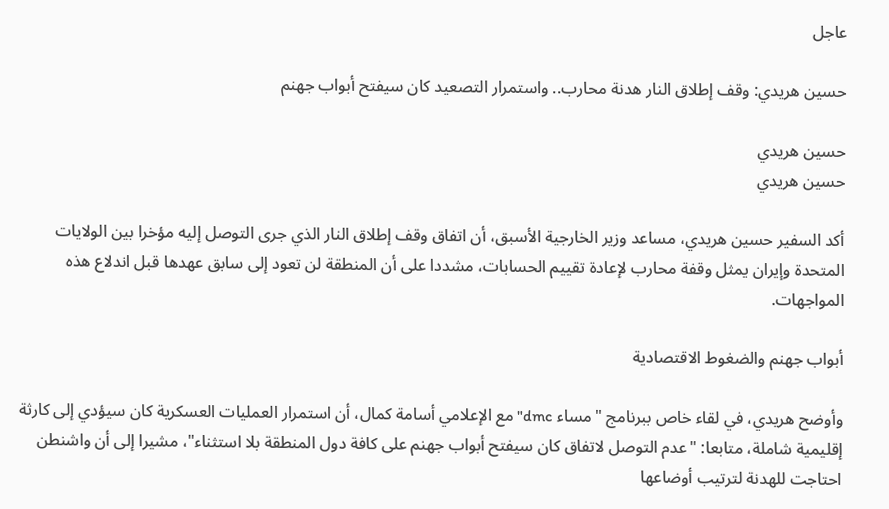عاجل

حسين هريدي: وقف إطلاق النار هدنة محارب.. واستمرار التصعيد كان سيفتح أبواب جهنم

حسين هريدي
حسين هريدي

أكد السفير حسين هريدي، مساعد وزير الخارجية الأسبق، أن اتفاق وقف إطلاق النار الذي جرى التوصل إليه مؤخرا بين الولايات المتحدة وإيران يمثل وقفة محارب لإعادة تقييم الحسابات، مشددا على أن المنطقة لن تعود إلى سابق عهدها قبل اندلاع هذه المواجهات.

أبواب جهنم والضغوط الاقتصادية

وأوضح هريدي، في لقاء خاص ببرنامج "مساء dmc" مع الإعلامي أسامة كمال، أن استمرار العمليات العسكرية كان سيؤدي إلى كارثة إقليمية شاملة، متابعا: "عدم التوصل لاتفاق كان سيفتح أبواب جهنم على كافة دول المنطقة بلا استثناء"، مشيرا إلى أن واشنطن احتاجت للهدنة لترتيب أوضاعها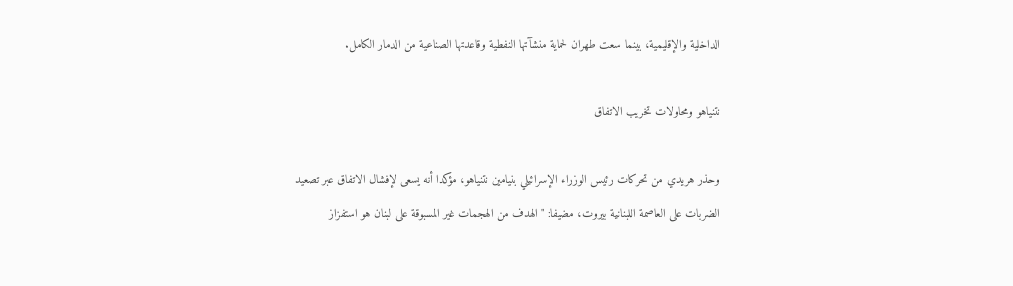الداخلية والإقليمية، بينما سعت طهران لحماية منشآتها النفطية وقاعدتها الصناعية من الدمار الكامل.

نتنياهو ومحاولات تخريب الاتفاق

وحذر هريدي من تحركات رئيس الوزراء الإسرائيلي بنيامين نتنياهو، مؤكدا أنه يسعى لإفشال الاتفاق عبر تصعيد الضربات على العاصمة اللبنانية بيروت، مضيفا: "الهدف من الهجمات غير المسبوقة على لبنان هو استفزاز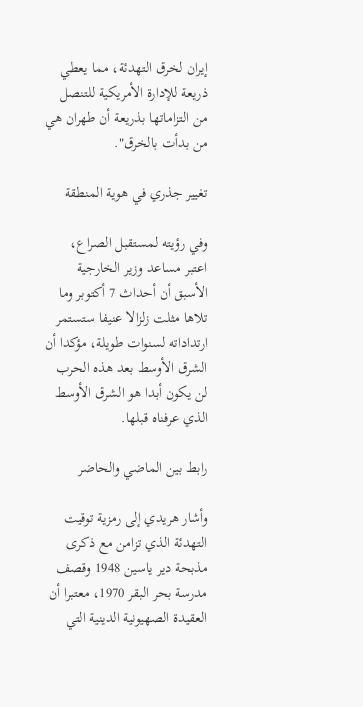إيران لخرق التهدئة، مما يعطي ذريعة للإدارة الأمريكية للتنصل من التزاماتها بذريعة أن طهران هي من بدأت بالخرق".

تغيير جذري في هوية المنطقة

وفي رؤيته لمستقبل الصراع، اعتبر مساعد وزير الخارجية الأسبق أن أحداث 7 أكتوبر وما تلاها مثلت زلزالا عنيفا ستستمر ارتداداته لسنوات طويلة، مؤكدا أن الشرق الأوسط بعد هذه الحرب لن يكون أبدا هو الشرق الأوسط الذي عرفناه قبلها.

رابط بين الماضي والحاضر

وأشار هريدي إلى رمزية توقيت التهدئة الذي تزامن مع ذكرى مذبحة دير ياسين 1948 وقصف مدرسة بحر البقر 1970، معتبرا أن العقيدة الصهيونية الدينية التي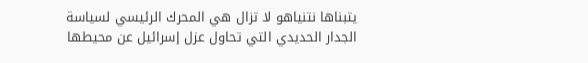يتبناها نتنياهو لا تزال هي المحرك الرئيسي لسياسة الجدار الحديدي التي تحاول عزل إسرائيل عن محيطها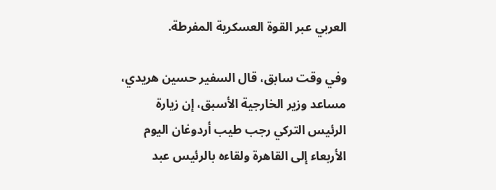العربي عبر القوة العسكرية المفرطة.

وفي وقت سابق، قال السفير حسين هريدي، مساعد وزير الخارجية الأسبق، إن زيارة الرئيس التركي رجب طيب أردوغان اليوم الأربعاء إلى القاهرة ولقاءه بالرئيس عبد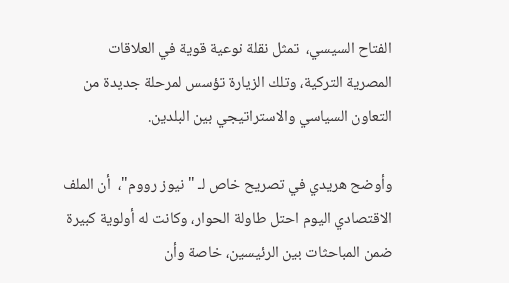الفتاح السيسي،  تمثل نقلة نوعية قوية في العلاقات المصرية التركية، وتلك الزيارة تؤسس لمرحلة جديدة من التعاون السياسي والاستراتيجي بين البلدين.

وأوضح هريدي في تصريح خاص لـ " نيوز رووم"،  أن الملف الاقتصادي اليوم احتل طاولة الحوار، وكانت له أولوية كبيرة ضمن المباحثات بين الرئيسين، خاصة وأن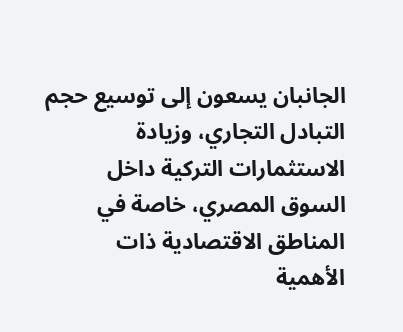الجانبان يسعون إلى توسيع حجم التبادل التجاري، وزيادة الاستثمارات التركية داخل السوق المصري، خاصة في المناطق الاقتصادية ذات الأهمية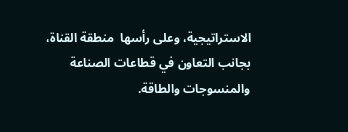الاستراتيجية، وعلى رأسها  منطقة القناة،  بجانب التعاون في قطاعات الصناعة والمنسوجات والطاقة.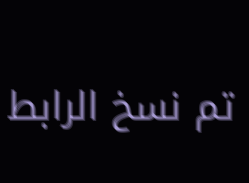تم نسخ الرابط